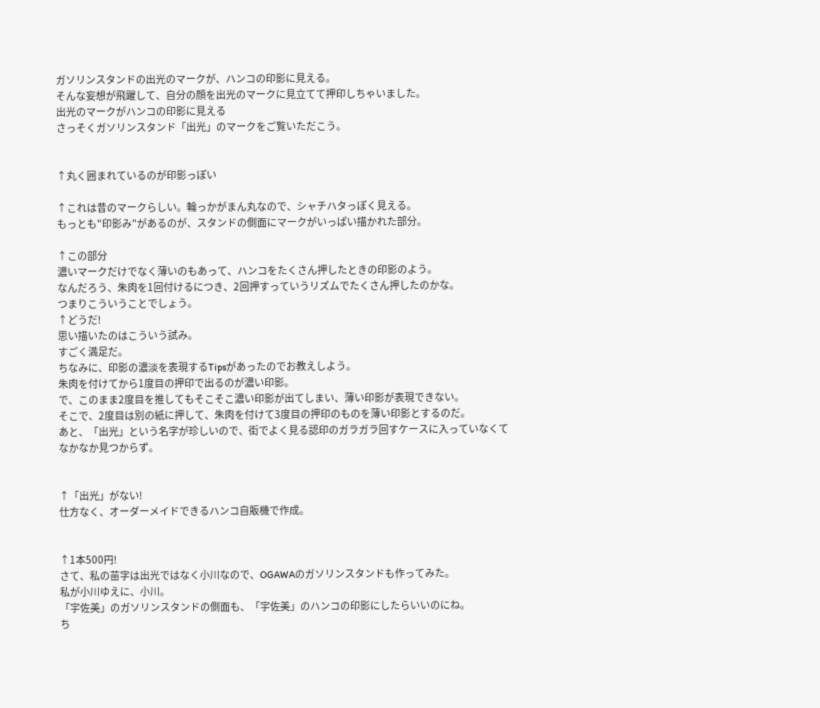ガソリンスタンドの出光のマークが、ハンコの印影に見える。
そんな妄想が飛躍して、自分の顔を出光のマークに見立てて押印しちゃいました。
出光のマークがハンコの印影に見える
さっそくガソリンスタンド「出光」のマークをご覧いただこう。


↑丸く囲まれているのが印影っぽい

↑これは昔のマークらしい。輪っかがまん丸なので、シャチハタっぽく見える。
もっとも"印影み"があるのが、スタンドの側面にマークがいっぱい描かれた部分。

↑この部分
濃いマークだけでなく薄いのもあって、ハンコをたくさん押したときの印影のよう。
なんだろう、朱肉を1回付けるにつき、2回押すっていうリズムでたくさん押したのかな。
つまりこういうことでしょう。
↑どうだ!
思い描いたのはこういう試み。
すごく満足だ。
ちなみに、印影の濃淡を表現するTipsがあったのでお教えしよう。
朱肉を付けてから1度目の押印で出るのが濃い印影。
で、このまま2度目を推してもそこそこ濃い印影が出てしまい、薄い印影が表現できない。
そこで、2度目は別の紙に押して、朱肉を付けて3度目の押印のものを薄い印影とするのだ。
あと、「出光」という名字が珍しいので、街でよく見る認印のガラガラ回すケースに入っていなくてなかなか見つからず。


↑「出光」がない!
仕方なく、オーダーメイドできるハンコ自販機で作成。


↑1本500円!
さて、私の苗字は出光ではなく小川なので、OGAWAのガソリンスタンドも作ってみた。
私が小川ゆえに、小川。
「宇佐美」のガソリンスタンドの側面も、「宇佐美」のハンコの印影にしたらいいのにね。
ち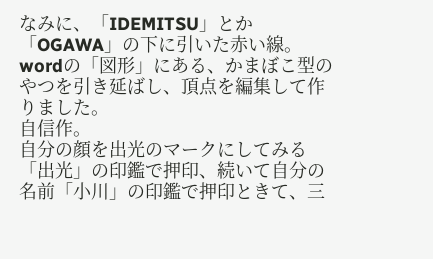なみに、「IDEMITSU」とか「OGAWA」の下に引いた赤い線。
wordの「図形」にある、かまぼこ型のやつを引き延ばし、頂点を編集して作りました。
自信作。
自分の顔を出光のマークにしてみる
「出光」の印鑑で押印、続いて自分の名前「小川」の印鑑で押印ときて、三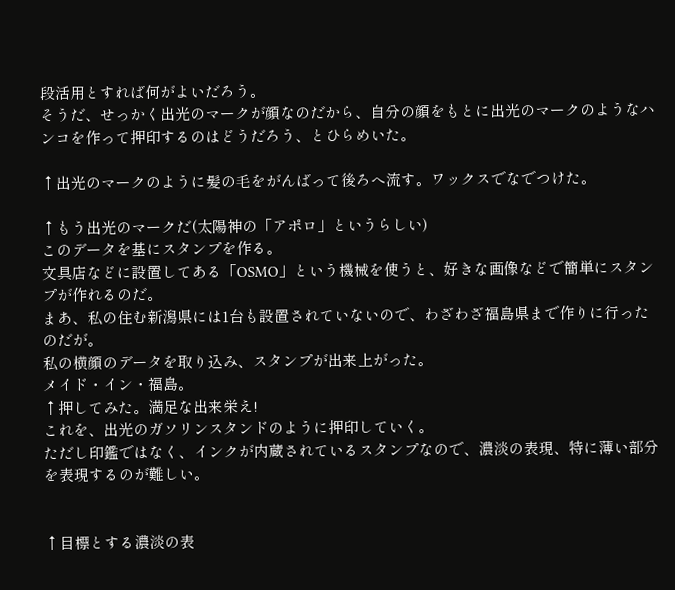段活用とすれば何がよいだろう。
そうだ、せっかく出光のマークが顔なのだから、自分の顔をもとに出光のマークのようなハンコを作って押印するのはどうだろう、とひらめいた。

↑出光のマークのように髪の毛をがんばって後ろへ流す。ワックスでなでつけた。

↑もう出光のマークだ(太陽神の「アポロ」というらしい)
このデータを基にスタンプを作る。
文具店などに設置してある「OSMO」という機械を使うと、好きな画像などで簡単にスタンプが作れるのだ。
まあ、私の住む新潟県には1台も設置されていないので、わざわざ福島県まで作りに行ったのだが。
私の横顔のデータを取り込み、スタンプが出来上がった。
メイド・イン・福島。
↑押してみた。満足な出来栄え!
これを、出光のガソリンスタンドのように押印していく。
ただし印鑑ではなく、インクが内蔵されているスタンプなので、濃淡の表現、特に薄い部分を表現するのが難しい。


↑目標とする濃淡の表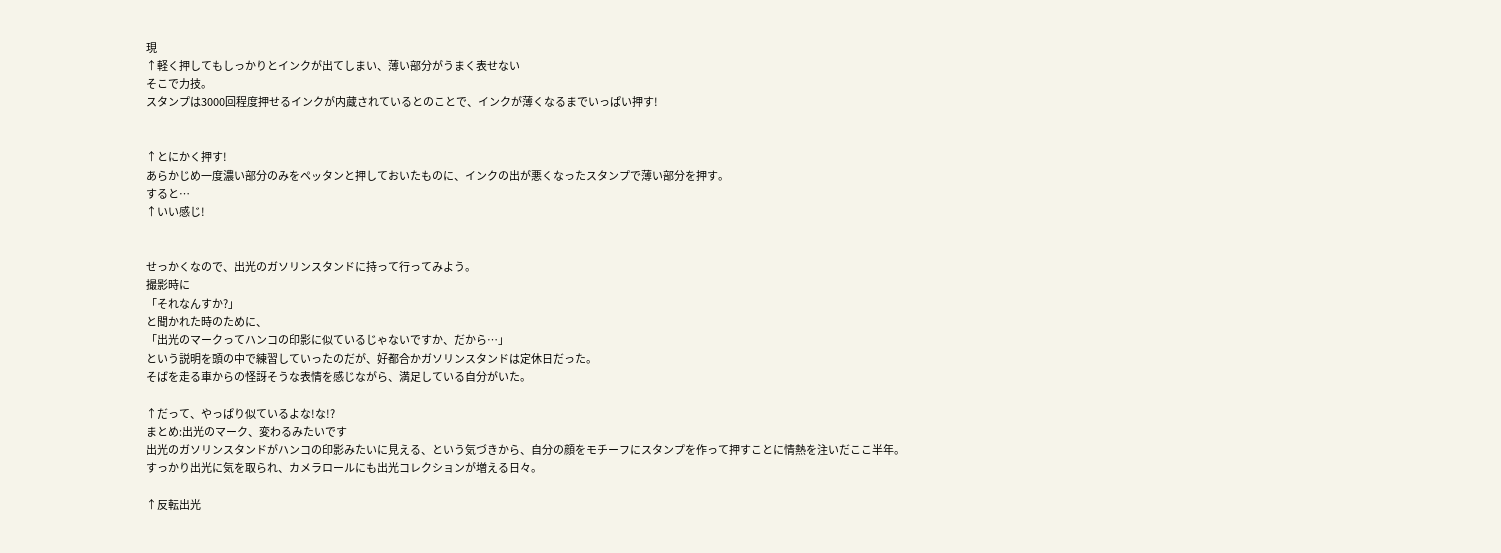現
↑軽く押してもしっかりとインクが出てしまい、薄い部分がうまく表せない
そこで力技。
スタンプは3000回程度押せるインクが内蔵されているとのことで、インクが薄くなるまでいっぱい押す!


↑とにかく押す!
あらかじめ一度濃い部分のみをペッタンと押しておいたものに、インクの出が悪くなったスタンプで薄い部分を押す。
すると…
↑いい感じ!


せっかくなので、出光のガソリンスタンドに持って行ってみよう。
撮影時に
「それなんすか?」
と聞かれた時のために、
「出光のマークってハンコの印影に似ているじゃないですか、だから…」
という説明を頭の中で練習していったのだが、好都合かガソリンスタンドは定休日だった。
そばを走る車からの怪訝そうな表情を感じながら、満足している自分がいた。

↑だって、やっぱり似ているよな!な!?
まとめ:出光のマーク、変わるみたいです
出光のガソリンスタンドがハンコの印影みたいに見える、という気づきから、自分の顔をモチーフにスタンプを作って押すことに情熱を注いだここ半年。
すっかり出光に気を取られ、カメラロールにも出光コレクションが増える日々。

↑反転出光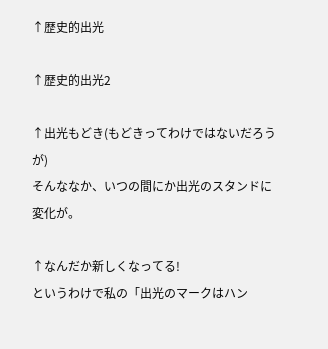↑歴史的出光

↑歴史的出光2

↑出光もどき(もどきってわけではないだろうが)
そんななか、いつの間にか出光のスタンドに変化が。

↑なんだか新しくなってる!
というわけで私の「出光のマークはハン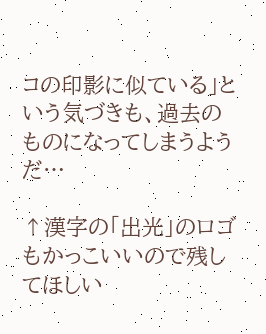コの印影に似ている」という気づきも、過去のものになってしまうようだ…

↑漢字の「出光」のロゴもかっこいいので残してほしい